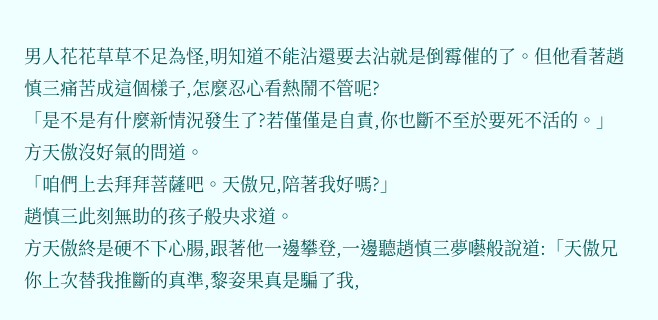男人花花草草不足為怪,明知道不能沾還要去沾就是倒霉催的了。但他看著趙慎三痛苦成這個樣子,怎麼忍心看熱鬧不管呢?
「是不是有什麼新情況發生了?若僅僅是自責,你也斷不至於要死不活的。」
方天傲沒好氣的問道。
「咱們上去拜拜菩薩吧。天傲兄,陪著我好嗎?」
趙慎三此刻無助的孩子般央求道。
方天傲終是硬不下心腸,跟著他一邊攀登,一邊聽趙慎三夢囈般說道:「天傲兄你上次替我推斷的真準,黎姿果真是騙了我,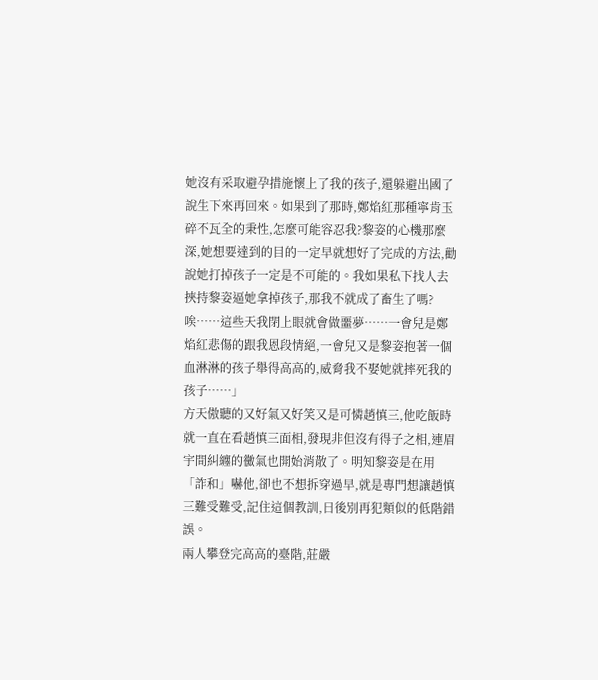她沒有采取避孕措施懷上了我的孩子,還躲避出國了說生下來再回來。如果到了那時,鄭焰紅那種寧肯玉碎不瓦全的秉性,怎麼可能容忍我?黎姿的心機那麼深,她想要達到的目的一定早就想好了完成的方法,勸說她打掉孩子一定是不可能的。我如果私下找人去挾持黎姿逼她拿掉孩子,那我不就成了畜生了嗎?唉……這些天我閉上眼就會做噩夢……一會兒是鄭焰紅悲傷的跟我恩段情絕,一會兒又是黎姿抱著一個血淋淋的孩子舉得高高的,威脅我不娶她就摔死我的孩子……」
方天傲聽的又好氣又好笑又是可憐趙慎三,他吃飯時就一直在看趙慎三面相,發現非但沒有得子之相,連眉宇間糾纏的黴氣也開始消散了。明知黎姿是在用「詐和」嚇他,卻也不想拆穿過早,就是專門想讓趙慎三難受難受,記住這個教訓,日後別再犯類似的低階錯誤。
兩人攀登完高高的臺階,莊嚴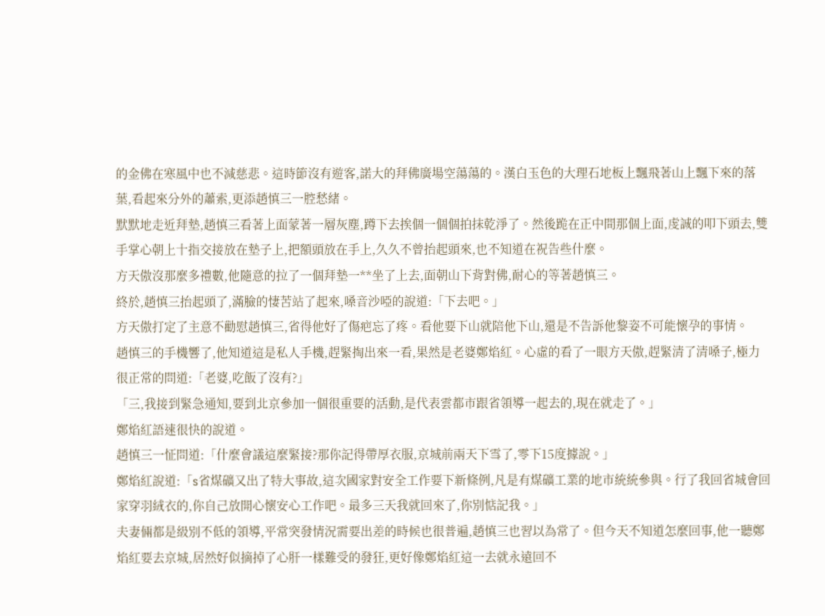的金佛在寒風中也不減慈悲。這時節沒有遊客,諾大的拜佛廣場空蕩蕩的。漢白玉色的大理石地板上飄飛著山上飄下來的落葉,看起來分外的蕭索,更添趙慎三一腔愁緒。
默默地走近拜墊,趙慎三看著上面蒙著一層灰塵,蹲下去挨個一個個拍抹乾淨了。然後跪在正中間那個上面,虔誠的叩下頭去,雙手掌心朝上十指交接放在墊子上,把額頭放在手上,久久不曾抬起頭來,也不知道在祝告些什麼。
方天傲沒那麼多禮數,他隨意的拉了一個拜墊一**坐了上去,面朝山下背對佛,耐心的等著趙慎三。
終於,趙慎三抬起頭了,滿臉的悽苦站了起來,嗓音沙啞的說道:「下去吧。」
方天傲打定了主意不勸慰趙慎三,省得他好了傷疤忘了疼。看他要下山就陪他下山,還是不告訴他黎姿不可能懷孕的事情。
趙慎三的手機響了,他知道這是私人手機,趕緊掏出來一看,果然是老婆鄭焰紅。心虛的看了一眼方天傲,趕緊清了清嗓子,極力很正常的問道:「老婆,吃飯了沒有?」
「三,我接到緊急通知,要到北京參加一個很重要的活動,是代表雲都市跟省領導一起去的,現在就走了。」
鄭焰紅語速很快的說道。
趙慎三一怔問道:「什麼會議這麼緊接?那你記得帶厚衣服,京城前兩天下雪了,零下15度據說。」
鄭焰紅說道:「s省煤礦又出了特大事故,這次國家對安全工作要下新條例,凡是有煤礦工業的地市統統參與。行了我回省城會回家穿羽絨衣的,你自己放開心懷安心工作吧。最多三天我就回來了,你別惦記我。」
夫妻倆都是級別不低的領導,平常突發情況需要出差的時候也很普遍,趙慎三也習以為常了。但今天不知道怎麼回事,他一聽鄭焰紅要去京城,居然好似摘掉了心肝一樣難受的發狂,更好像鄭焰紅這一去就永遠回不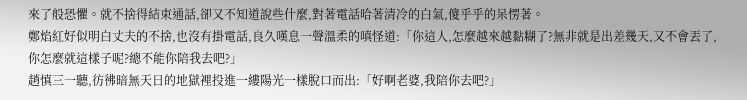來了般恐懼。就不捨得結束通話,卻又不知道說些什麼,對著電話哈著清冷的白氣,傻乎乎的呆愣著。
鄭焰紅好似明白丈夫的不捨,也沒有掛電話,良久嘆息一聲溫柔的嗔怪道:「你這人,怎麼越來越黏糊了?無非就是出差幾天,又不會丟了,你怎麼就這樣子呢?總不能你陪我去吧?」
趙慎三一聽,彷彿暗無天日的地獄裡投進一縷陽光一樣脫口而出:「好啊老婆,我陪你去吧?」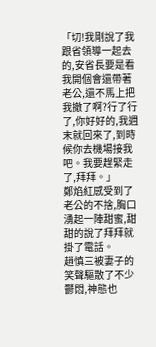「切!我剛說了我跟省領導一起去的,安省長要是看我開個會還帶著老公,還不馬上把我撤了啊?行了行了,你好好的,我週末就回來了,到時候你去機場接我吧。我要趕緊走了,拜拜。」
鄭焰紅感受到了老公的不捨,胸口湧起一陣甜蜜,甜甜的說了拜拜就掛了電話。
趙慎三被妻子的笑聲驅散了不少鬱悶,神態也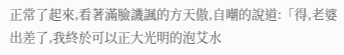正常了起來,看著滿臉譏諷的方天傲,自嘲的說道:「得,老婆出差了,我終於可以正大光明的泡艾水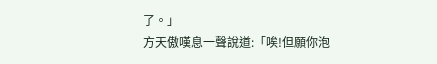了。」
方天傲嘆息一聲說道:「唉!但願你泡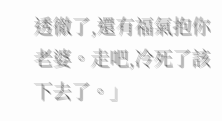透徹了,還有福氣抱你老婆。走吧,冷死了該下去了。」